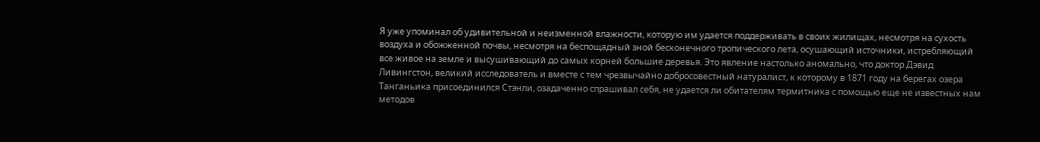Я уже упоминал об удивительной и неизменной влажности, которую им удается поддерживать в своих жилищах, несмотря на сухость воздуха и обожженной почвы, несмотря на беспощадный зной бесконечного тропического лета, осушающий источники, истребляющий все живое на земле и высушивающий до самых корней большие деревья. Это явление настолько аномально, что доктор Дэвид Ливингстон, великий исследователь и вместе с тем чрезвычайно добросовестный натуралист, к которому в 1871 году на берегах озера Танганьика присоединился Стэнли, озадаченно спрашивал себя, не удается ли обитателям термитника с помощью еще не известных нам методов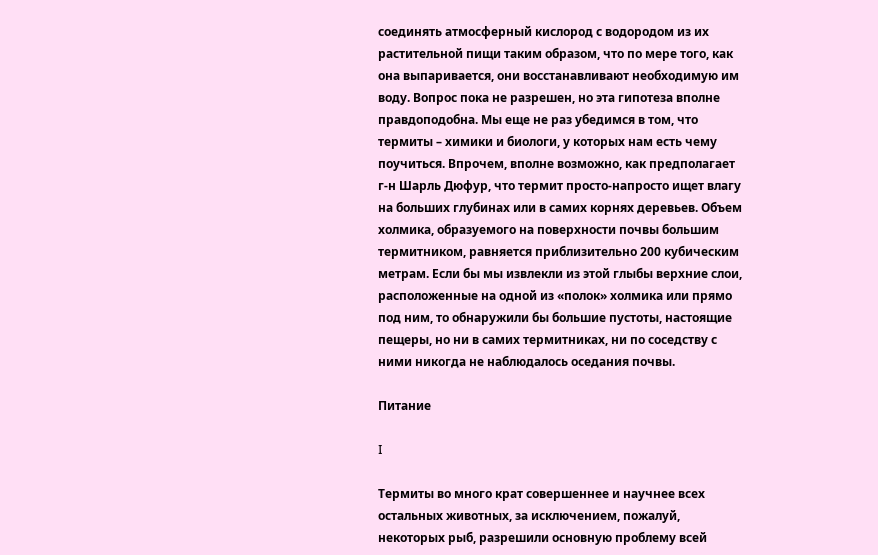соединять атмосферный кислород с водородом из их растительной пищи таким образом, что по мере того, как она выпаривается, они восстанавливают необходимую им воду. Вопрос пока не разрешен, но эта гипотеза вполне правдоподобна. Мы еще не раз убедимся в том, что термиты – химики и биологи, у которых нам есть чему поучиться. Впрочем, вполне возможно, как предполагает г-н Шарль Дюфур, что термит просто-напросто ищет влагу на больших глубинах или в самих корнях деревьев. Объем холмика, образуемого на поверхности почвы большим термитником, равняется приблизительно 200 кубическим метрам. Если бы мы извлекли из этой глыбы верхние слои, расположенные на одной из «полок» холмика или прямо под ним, то обнаружили бы большие пустоты, настоящие пещеры, но ни в самих термитниках, ни по соседству с ними никогда не наблюдалось оседания почвы.

Питание

I

Термиты во много крат совершеннее и научнее всех остальных животных, за исключением, пожалуй, некоторых рыб, разрешили основную проблему всей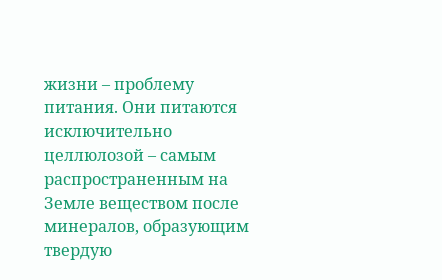жизни – проблему питания. Они питаются исключительно целлюлозой – самым распространенным на Земле веществом после минералов, образующим твердую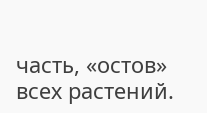часть, «остов» всех растений.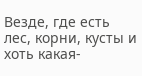Везде, где есть лес, корни, кусты и хоть какая-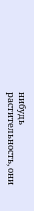нибудь растительность, они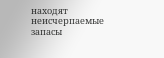находят неисчерпаемые запасы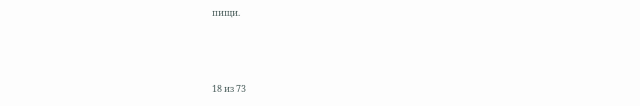пищи.



18 из 73